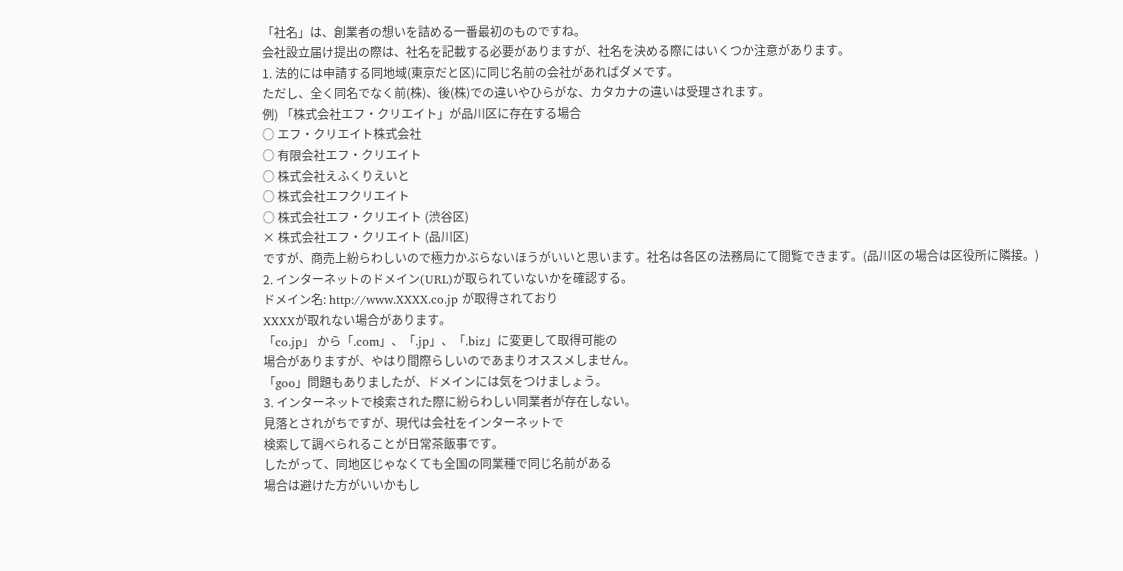「社名」は、創業者の想いを詰める一番最初のものですね。
会社設立届け提出の際は、社名を記載する必要がありますが、社名を決める際にはいくつか注意があります。
1. 法的には申請する同地域(東京だと区)に同じ名前の会社があればダメです。
ただし、全く同名でなく前(株)、後(株)での違いやひらがな、カタカナの違いは受理されます。
例) 「株式会社エフ・クリエイト」が品川区に存在する場合
○ エフ・クリエイト株式会社
○ 有限会社エフ・クリエイト
○ 株式会社えふくりえいと
○ 株式会社エフクリエイト
○ 株式会社エフ・クリエイト (渋谷区)
× 株式会社エフ・クリエイト (品川区)
ですが、商売上紛らわしいので極力かぶらないほうがいいと思います。社名は各区の法務局にて閲覧できます。(品川区の場合は区役所に隣接。)
2. インターネットのドメイン(URL)が取られていないかを確認する。
ドメイン名: http://www.XXXX.co.jp が取得されており
XXXXが取れない場合があります。
「co.jp」 から「.com」、「.jp」、「.biz」に変更して取得可能の
場合がありますが、やはり間際らしいのであまりオススメしません。
「goo」問題もありましたが、ドメインには気をつけましょう。
3. インターネットで検索された際に紛らわしい同業者が存在しない。
見落とされがちですが、現代は会社をインターネットで
検索して調べられることが日常茶飯事です。
したがって、同地区じゃなくても全国の同業種で同じ名前がある
場合は避けた方がいいかもし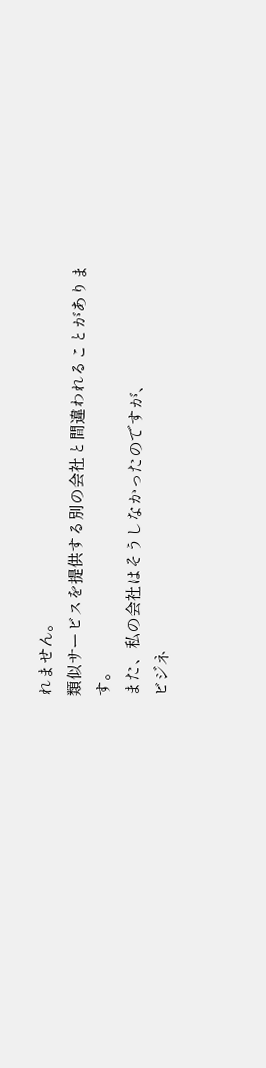れません。
類似サービスを提供する別の会社と間違われることがあります。
また、私の会社はそうしなかったのですが、
ビジネ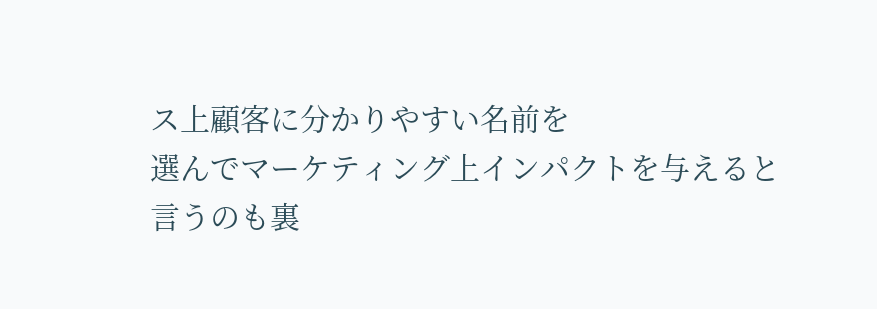ス上顧客に分かりやすい名前を
選んでマーケティング上インパクトを与えると
言うのも裏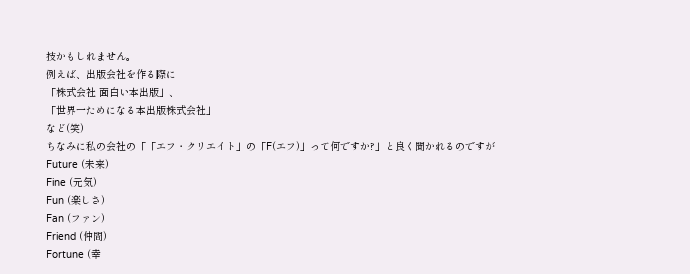技かもしれません。
例えば、出版会社を作る際に
「株式会社 面白い本出版」、
「世界一ためになる本出版株式会社」
など(笑)
ちなみに私の会社の「「エフ・クリエイト」の「F(エフ)」って何ですか?」と良く聞かれるのですが
Future (未来)
Fine (元気)
Fun (楽しさ)
Fan (ファン)
Friend (仲間)
Fortune (幸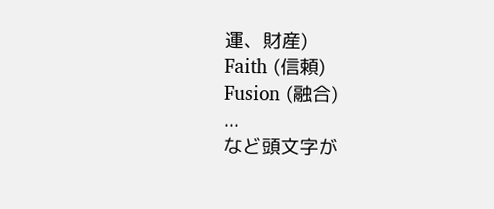運、財産)
Faith (信頼)
Fusion (融合)
...
など頭文字が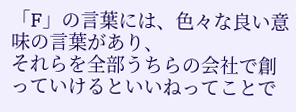「F」の言葉には、色々な良い意味の言葉があり、
それらを全部うちらの会社で創っていけるといいねってことで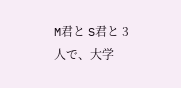M君と S君と 3人で、大学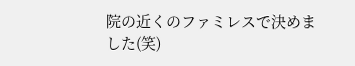院の近くのファミレスで決めました(笑)